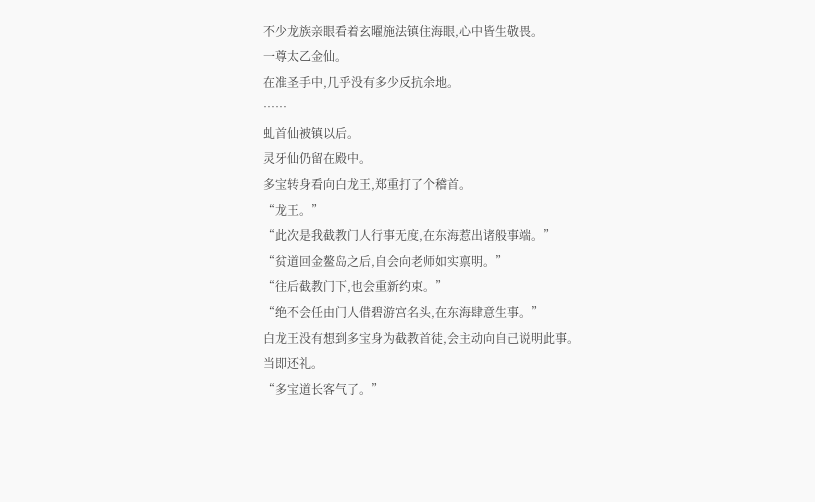不少龙族亲眼看着玄曜施法镇住海眼,心中皆生敬畏。
一尊太乙金仙。
在准圣手中,几乎没有多少反抗余地。
……
虬首仙被镇以后。
灵牙仙仍留在殿中。
多宝转身看向白龙王,郑重打了个稽首。
“龙王。”
“此次是我截教门人行事无度,在东海惹出诸般事端。”
“贫道回金鳌岛之后,自会向老师如实禀明。”
“往后截教门下,也会重新约束。”
“绝不会任由门人借碧游宫名头,在东海肆意生事。”
白龙王没有想到多宝身为截教首徒,会主动向自己说明此事。
当即还礼。
“多宝道长客气了。”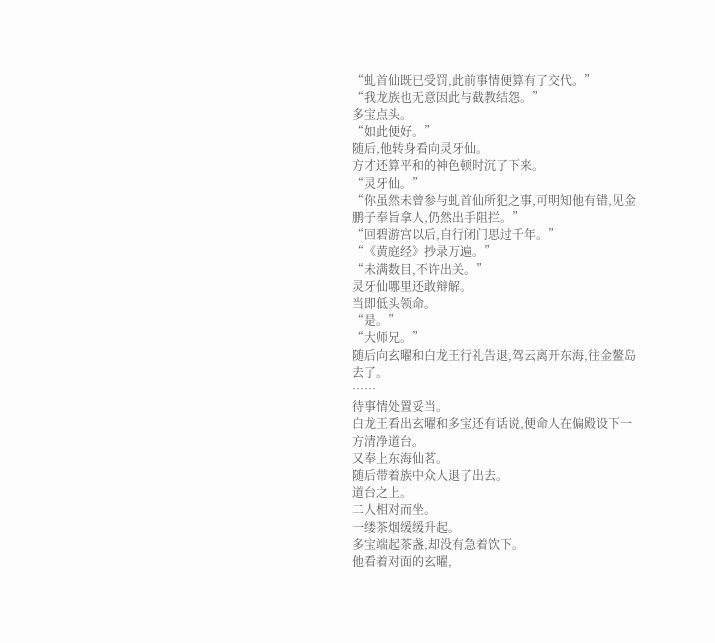“虬首仙既已受罚,此前事情便算有了交代。”
“我龙族也无意因此与截教结怨。”
多宝点头。
“如此便好。”
随后,他转身看向灵牙仙。
方才还算平和的神色顿时沉了下来。
“灵牙仙。”
“你虽然未曾参与虬首仙所犯之事,可明知他有错,见金鹏子奉旨拿人,仍然出手阻拦。”
“回碧游宫以后,自行闭门思过千年。”
“《黄庭经》抄录万遍。”
“未满数目,不许出关。”
灵牙仙哪里还敢辩解。
当即低头领命。
“是。”
“大师兄。”
随后向玄曜和白龙王行礼告退,驾云离开东海,往金鳌岛去了。
……
待事情处置妥当。
白龙王看出玄曜和多宝还有话说,便命人在偏殿设下一方清净道台。
又奉上东海仙茗。
随后带着族中众人退了出去。
道台之上。
二人相对而坐。
一缕茶烟缓缓升起。
多宝端起茶盏,却没有急着饮下。
他看着对面的玄曜,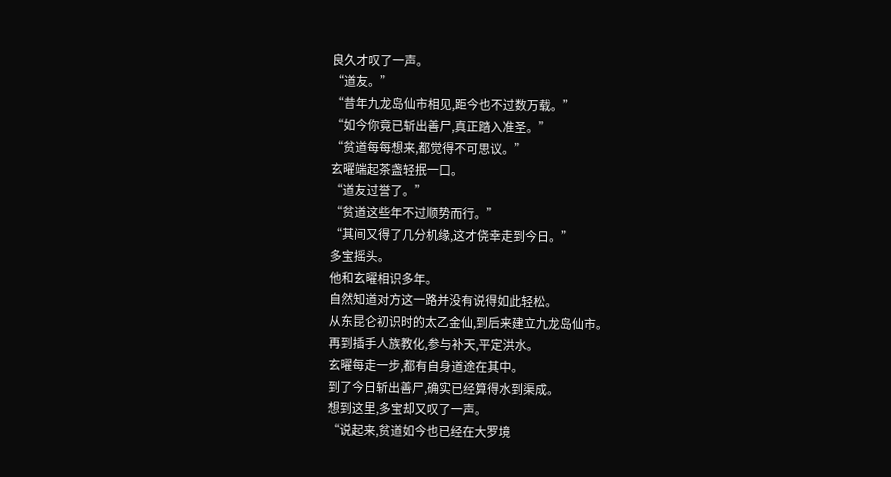良久才叹了一声。
“道友。”
“昔年九龙岛仙市相见,距今也不过数万载。”
“如今你竟已斩出善尸,真正踏入准圣。”
“贫道每每想来,都觉得不可思议。”
玄曜端起茶盏轻抿一口。
“道友过誉了。”
“贫道这些年不过顺势而行。”
“其间又得了几分机缘,这才侥幸走到今日。”
多宝摇头。
他和玄曜相识多年。
自然知道对方这一路并没有说得如此轻松。
从东昆仑初识时的太乙金仙,到后来建立九龙岛仙市。
再到插手人族教化,参与补天,平定洪水。
玄曜每走一步,都有自身道途在其中。
到了今日斩出善尸,确实已经算得水到渠成。
想到这里,多宝却又叹了一声。
“说起来,贫道如今也已经在大罗境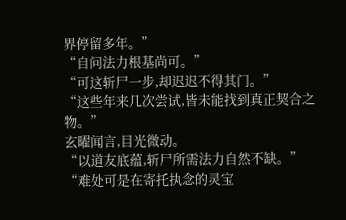界停留多年。”
“自问法力根基尚可。”
“可这斩尸一步,却迟迟不得其门。”
“这些年来几次尝试,皆未能找到真正契合之物。”
玄曜闻言,目光微动。
“以道友底蕴,斩尸所需法力自然不缺。”
“难处可是在寄托执念的灵宝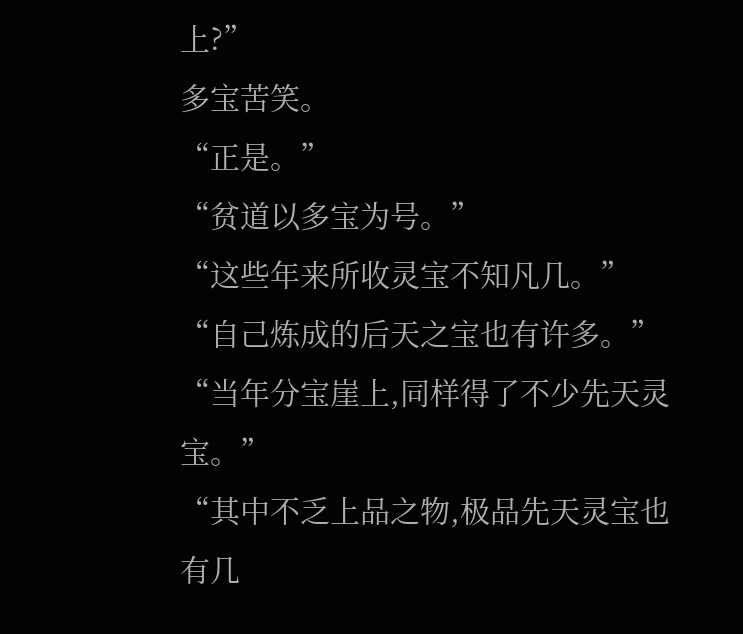上?”
多宝苦笑。
“正是。”
“贫道以多宝为号。”
“这些年来所收灵宝不知凡几。”
“自己炼成的后天之宝也有许多。”
“当年分宝崖上,同样得了不少先天灵宝。”
“其中不乏上品之物,极品先天灵宝也有几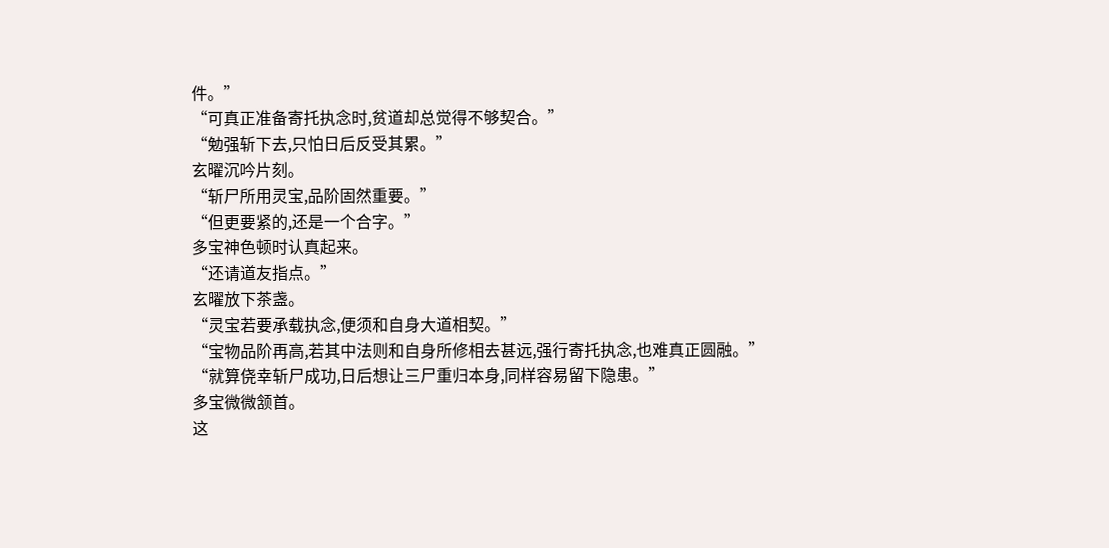件。”
“可真正准备寄托执念时,贫道却总觉得不够契合。”
“勉强斩下去,只怕日后反受其累。”
玄曜沉吟片刻。
“斩尸所用灵宝,品阶固然重要。”
“但更要紧的,还是一个合字。”
多宝神色顿时认真起来。
“还请道友指点。”
玄曜放下茶盏。
“灵宝若要承载执念,便须和自身大道相契。”
“宝物品阶再高,若其中法则和自身所修相去甚远,强行寄托执念,也难真正圆融。”
“就算侥幸斩尸成功,日后想让三尸重归本身,同样容易留下隐患。”
多宝微微颔首。
这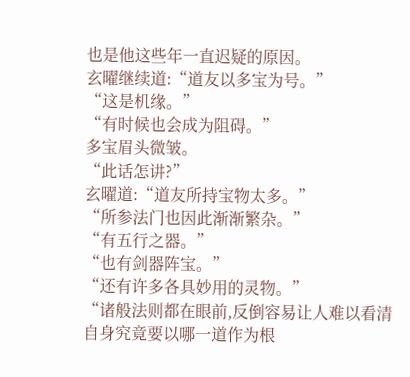也是他这些年一直迟疑的原因。
玄曜继续道:“道友以多宝为号。”
“这是机缘。”
“有时候也会成为阻碍。”
多宝眉头微皱。
“此话怎讲?”
玄曜道:“道友所持宝物太多。”
“所参法门也因此渐渐繁杂。”
“有五行之器。”
“也有剑器阵宝。”
“还有许多各具妙用的灵物。”
“诸般法则都在眼前,反倒容易让人难以看清自身究竟要以哪一道作为根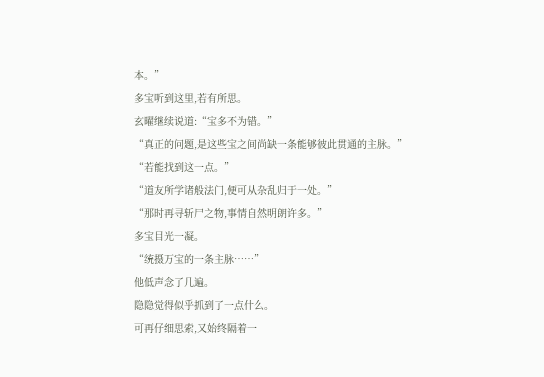本。”
多宝听到这里,若有所思。
玄曜继续说道:“宝多不为错。”
“真正的问题,是这些宝之间尚缺一条能够彼此贯通的主脉。”
“若能找到这一点。”
“道友所学诸般法门,便可从杂乱归于一处。”
“那时再寻斩尸之物,事情自然明朗许多。”
多宝目光一凝。
“统摄万宝的一条主脉……”
他低声念了几遍。
隐隐觉得似乎抓到了一点什么。
可再仔细思索,又始终隔着一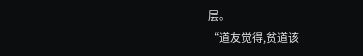层。
“道友觉得,贫道该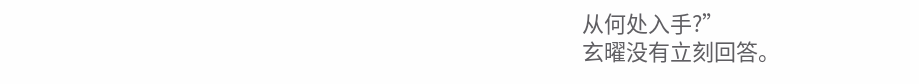从何处入手?”
玄曜没有立刻回答。